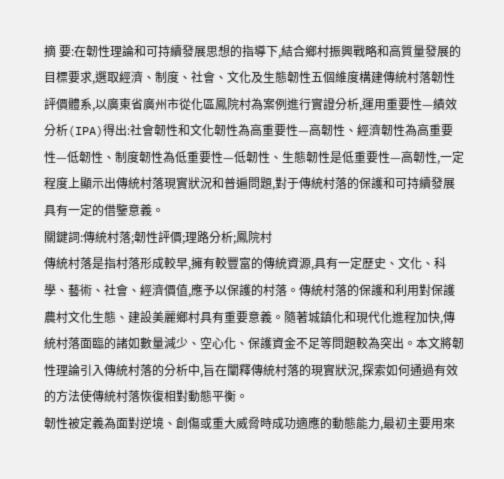摘 要:在韌性理論和可持續發展思想的指導下,結合鄉村振興戰略和高質量發展的目標要求,選取經濟、制度、社會、文化及生態韌性五個維度構建傳統村落韌性評價體系,以廣東省廣州市從化區鳳院村為案例進行實證分析,運用重要性—績效分析(IPA)得出:社會韌性和文化韌性為高重要性—高韌性、經濟韌性為高重要性—低韌性、制度韌性為低重要性—低韌性、生態韌性是低重要性—高韌性,一定程度上顯示出傳統村落現實狀況和普遍問題,對于傳統村落的保護和可持續發展具有一定的借鑒意義。
關鍵詞:傳統村落;韌性評價;理路分析;鳳院村
傳統村落是指村落形成較早,擁有較豐富的傳統資源,具有一定歷史、文化、科學、藝術、社會、經濟價值,應予以保護的村落。傳統村落的保護和利用對保護農村文化生態、建設美麗鄉村具有重要意義。隨著城鎮化和現代化進程加快,傳統村落面臨的諸如數量減少、空心化、保護資金不足等問題較為突出。本文將韌性理論引入傳統村落的分析中,旨在闡釋傳統村落的現實狀況,探索如何通過有效的方法使傳統村落恢復相對動態平衡。
韌性被定義為面對逆境、創傷或重大威脅時成功適應的動態能力,最初主要用來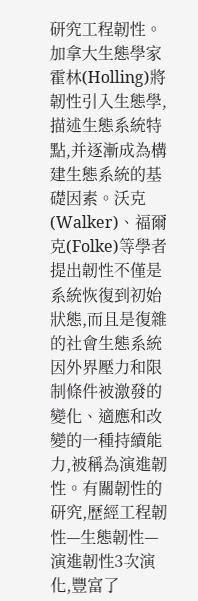研究工程韌性。加拿大生態學家霍林(Holling)將韌性引入生態學,描述生態系統特點,并逐漸成為構建生態系統的基礎因素。沃克(Walker)、福爾克(Folke)等學者提出韌性不僅是系統恢復到初始狀態,而且是復雜的社會生態系統因外界壓力和限制條件被激發的變化、適應和改變的一種持續能力,被稱為演進韌性。有關韌性的研究,歷經工程韌性—生態韌性—演進韌性3次演化,豐富了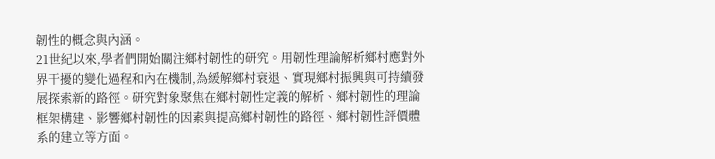韌性的概念與內涵。
21世紀以來,學者們開始關注鄉村韌性的研究。用韌性理論解析鄉村應對外界干擾的變化過程和內在機制,為緩解鄉村衰退、實現鄉村振興與可持續發展探索新的路徑。研究對象聚焦在鄉村韌性定義的解析、鄉村韌性的理論框架構建、影響鄉村韌性的因素與提高鄉村韌性的路徑、鄉村韌性評價體系的建立等方面。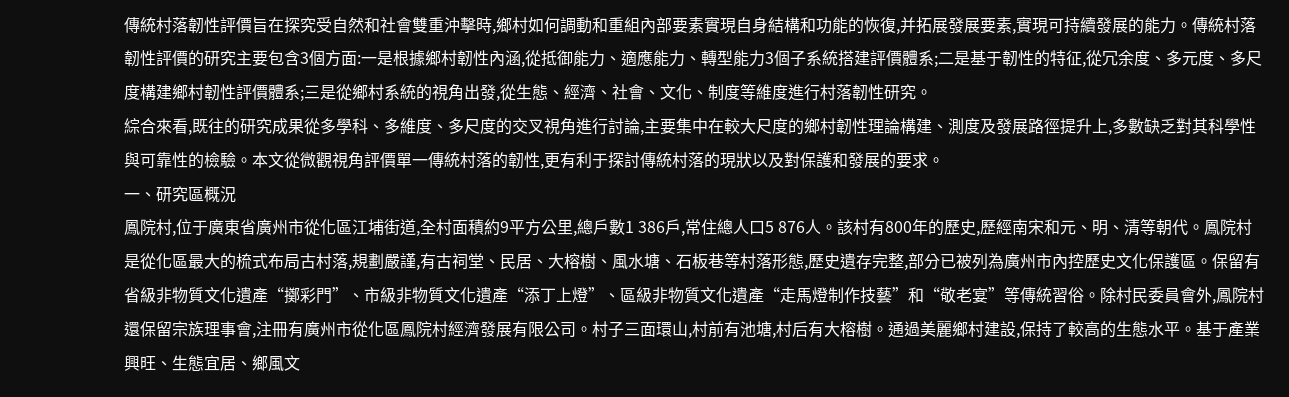傳統村落韌性評價旨在探究受自然和社會雙重沖擊時,鄉村如何調動和重組內部要素實現自身結構和功能的恢復,并拓展發展要素,實現可持續發展的能力。傳統村落韌性評價的研究主要包含3個方面:一是根據鄉村韌性內涵,從抵御能力、適應能力、轉型能力3個子系統搭建評價體系;二是基于韌性的特征,從冗余度、多元度、多尺度構建鄉村韌性評價體系;三是從鄉村系統的視角出發,從生態、經濟、社會、文化、制度等維度進行村落韌性研究。
綜合來看,既往的研究成果從多學科、多維度、多尺度的交叉視角進行討論,主要集中在較大尺度的鄉村韌性理論構建、測度及發展路徑提升上,多數缺乏對其科學性與可靠性的檢驗。本文從微觀視角評價單一傳統村落的韌性,更有利于探討傳統村落的現狀以及對保護和發展的要求。
一、研究區概況
鳳院村,位于廣東省廣州市從化區江埔街道,全村面積約9平方公里,總戶數1 386戶,常住總人口5 876人。該村有800年的歷史,歷經南宋和元、明、清等朝代。鳳院村是從化區最大的梳式布局古村落,規劃嚴謹,有古祠堂、民居、大榕樹、風水塘、石板巷等村落形態,歷史遺存完整,部分已被列為廣州市內控歷史文化保護區。保留有省級非物質文化遺產“擲彩門”、市級非物質文化遺產“添丁上燈”、區級非物質文化遺產“走馬燈制作技藝”和“敬老宴”等傳統習俗。除村民委員會外,鳳院村還保留宗族理事會,注冊有廣州市從化區鳳院村經濟發展有限公司。村子三面環山,村前有池塘,村后有大榕樹。通過美麗鄉村建設,保持了較高的生態水平。基于產業興旺、生態宜居、鄉風文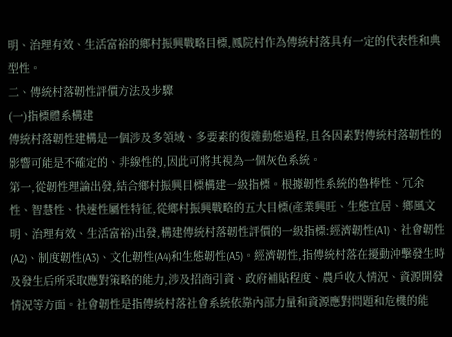明、治理有效、生活富裕的鄉村振興戰略目標,鳳院村作為傳統村落具有一定的代表性和典型性。
二、傳統村落韌性評價方法及步驟
(一)指標體系構建
傳統村落韌性建構是一個涉及多領域、多要素的復雜動態過程,且各因素對傳統村落韌性的影響可能是不確定的、非線性的,因此可將其視為一個灰色系統。
第一,從韌性理論出發,結合鄉村振興目標構建一級指標。根據韌性系統的魯棒性、冗余性、智慧性、快速性屬性特征,從鄉村振興戰略的五大目標(產業興旺、生態宜居、鄉風文明、治理有效、生活富裕)出發,構建傳統村落韌性評價的一級指標:經濟韌性(A1)、社會韌性(A2)、制度韌性(A3)、文化韌性(A4)和生態韌性(A5)。經濟韌性,指傳統村落在擾動沖擊發生時及發生后所采取應對策略的能力,涉及招商引資、政府補貼程度、農戶收入情況、資源開發情況等方面。社會韌性是指傳統村落社會系統依靠內部力量和資源應對問題和危機的能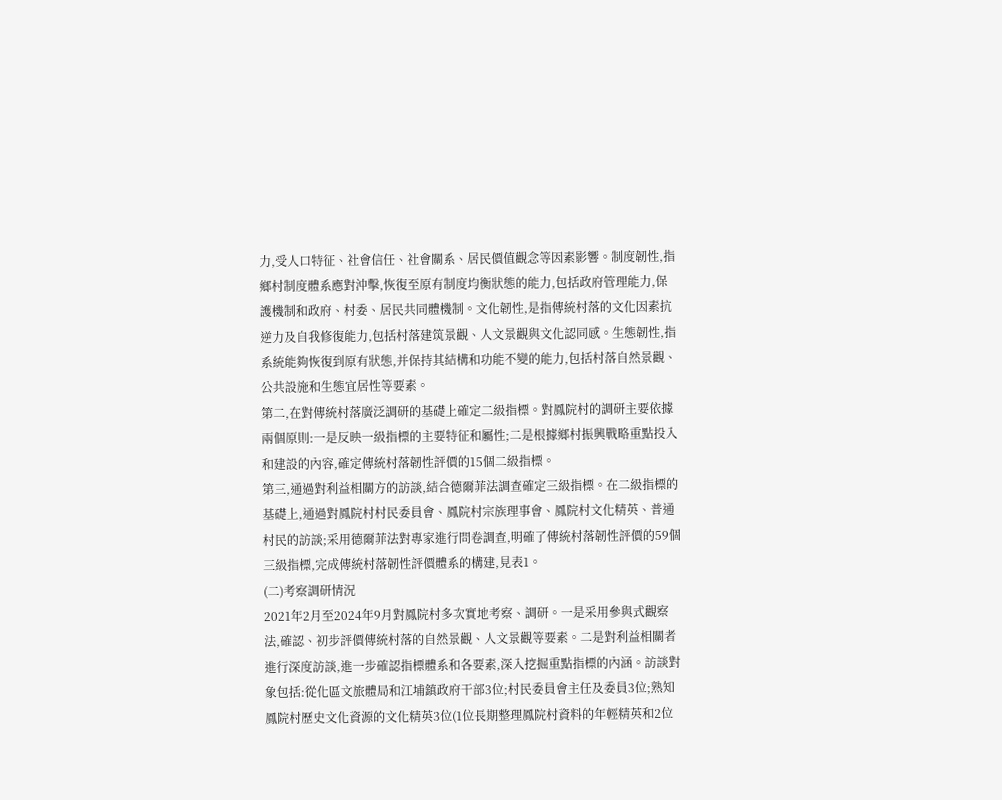力,受人口特征、社會信任、社會關系、居民價值觀念等因素影響。制度韌性,指鄉村制度體系應對沖擊,恢復至原有制度均衡狀態的能力,包括政府管理能力,保護機制和政府、村委、居民共同體機制。文化韌性,是指傳統村落的文化因素抗逆力及自我修復能力,包括村落建筑景觀、人文景觀與文化認同感。生態韌性,指系統能夠恢復到原有狀態,并保持其結構和功能不變的能力,包括村落自然景觀、公共設施和生態宜居性等要素。
第二,在對傳統村落廣泛調研的基礎上確定二級指標。對鳳院村的調研主要依據兩個原則:一是反映一級指標的主要特征和屬性;二是根據鄉村振興戰略重點投入和建設的內容,確定傳統村落韌性評價的15個二級指標。
第三,通過對利益相關方的訪談,結合德爾菲法調查確定三級指標。在二級指標的基礎上,通過對鳳院村村民委員會、鳳院村宗族理事會、鳳院村文化精英、普通村民的訪談;采用德爾菲法對專家進行問卷調查,明確了傳統村落韌性評價的59個三級指標,完成傳統村落韌性評價體系的構建,見表1。
(二)考察調研情況
2021年2月至2024年9月對鳳院村多次實地考察、調研。一是采用參與式觀察法,確認、初步評價傳統村落的自然景觀、人文景觀等要素。二是對利益相關者進行深度訪談,進一步確認指標體系和各要素,深入挖掘重點指標的內涵。訪談對象包括:從化區文旅體局和江埔鎮政府干部3位;村民委員會主任及委員3位;熟知鳳院村歷史文化資源的文化精英3位(1位長期整理鳳院村資料的年輕精英和2位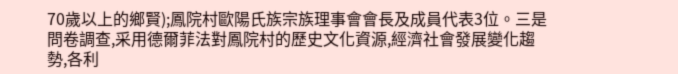70歲以上的鄉賢);鳳院村歐陽氏族宗族理事會會長及成員代表3位。三是問卷調查,采用德爾菲法對鳳院村的歷史文化資源,經濟社會發展變化趨勢,各利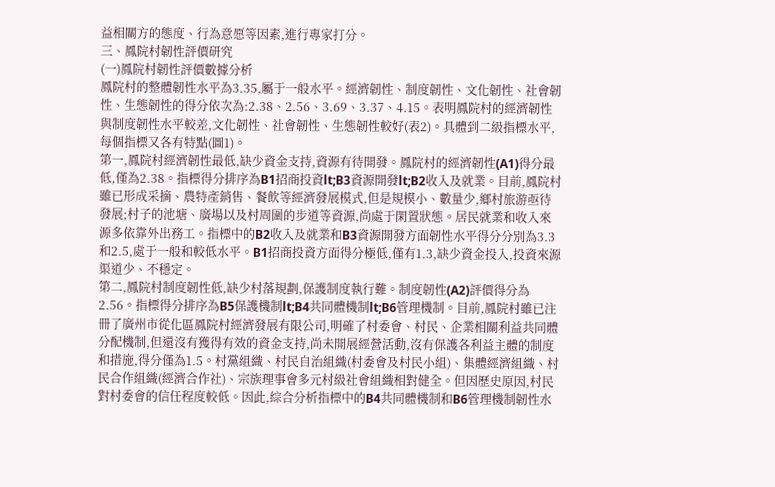益相關方的態度、行為意愿等因素,進行專家打分。
三、鳳院村韌性評價研究
(一)鳳院村韌性評價數據分析
鳳院村的整體韌性水平為3.35,屬于一般水平。經濟韌性、制度韌性、文化韌性、社會韌性、生態韌性的得分依次為:2.38、2.56、3.69、3.37、4.15。表明鳳院村的經濟韌性與制度韌性水平較差,文化韌性、社會韌性、生態韌性較好(表2)。具體到二級指標水平,每個指標又各有特點(圖1)。
第一,鳳院村經濟韌性最低,缺少資金支持,資源有待開發。鳳院村的經濟韌性(A1)得分最低,僅為2.38。指標得分排序為B1招商投資lt;B3資源開發lt;B2收入及就業。目前,鳳院村雖已形成采摘、農特產銷售、餐飲等經濟發展模式,但是規模小、數量少,鄉村旅游亟待發展;村子的池塘、廣場以及村周圍的步道等資源,尚處于閑置狀態。居民就業和收入來源多依靠外出務工。指標中的B2收入及就業和B3資源開發方面韌性水平得分分別為3.3和2.5,處于一般和較低水平。B1招商投資方面得分極低,僅有1.3,缺少資金投入,投資來源渠道少、不穩定。
第二,鳳院村制度韌性低,缺少村落規劃,保護制度執行難。制度韌性(A2)評價得分為2.56。指標得分排序為B5保護機制lt;B4共同體機制lt;B6管理機制。目前,鳳院村雖已注冊了廣州市從化區鳳院村經濟發展有限公司,明確了村委會、村民、企業相關利益共同體分配機制,但還沒有獲得有效的資金支持,尚未開展經營活動,沒有保護各利益主體的制度和措施,得分僅為1.5。村黨組織、村民自治組織(村委會及村民小組)、集體經濟組織、村民合作組織(經濟合作社)、宗族理事會多元村級社會組織相對健全。但因歷史原因,村民對村委會的信任程度較低。因此,綜合分析指標中的B4共同體機制和B6管理機制韌性水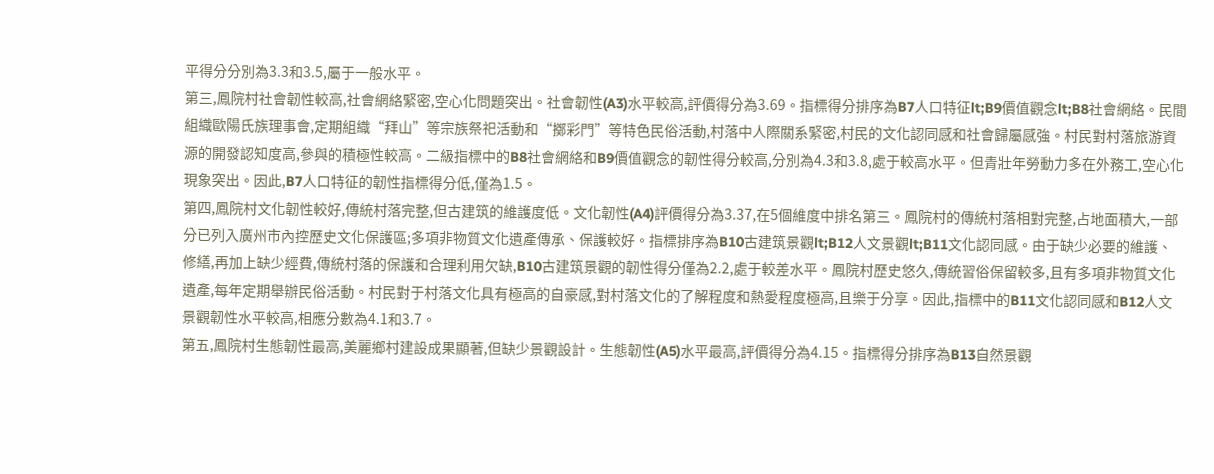平得分分別為3.3和3.5,屬于一般水平。
第三,鳳院村社會韌性較高,社會網絡緊密,空心化問題突出。社會韌性(A3)水平較高,評價得分為3.69。指標得分排序為B7人口特征lt;B9價值觀念lt;B8社會網絡。民間組織歐陽氏族理事會,定期組織“拜山”等宗族祭祀活動和“擲彩門”等特色民俗活動,村落中人際關系緊密,村民的文化認同感和社會歸屬感強。村民對村落旅游資源的開發認知度高,參與的積極性較高。二級指標中的B8社會網絡和B9價值觀念的韌性得分較高,分別為4.3和3.8,處于較高水平。但青壯年勞動力多在外務工,空心化現象突出。因此,B7人口特征的韌性指標得分低,僅為1.5。
第四,鳳院村文化韌性較好,傳統村落完整,但古建筑的維護度低。文化韌性(A4)評價得分為3.37,在5個維度中排名第三。鳳院村的傳統村落相對完整,占地面積大,一部分已列入廣州市內控歷史文化保護區;多項非物質文化遺產傳承、保護較好。指標排序為B10古建筑景觀lt;B12人文景觀lt;B11文化認同感。由于缺少必要的維護、修繕,再加上缺少經費,傳統村落的保護和合理利用欠缺,B10古建筑景觀的韌性得分僅為2.2,處于較差水平。鳳院村歷史悠久,傳統習俗保留較多,且有多項非物質文化遺產,每年定期舉辦民俗活動。村民對于村落文化具有極高的自豪感,對村落文化的了解程度和熱愛程度極高,且樂于分享。因此,指標中的B11文化認同感和B12人文景觀韌性水平較高,相應分數為4.1和3.7。
第五,鳳院村生態韌性最高,美麗鄉村建設成果顯著,但缺少景觀設計。生態韌性(A5)水平最高,評價得分為4.15。指標得分排序為B13自然景觀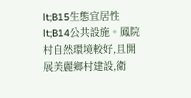lt;B15生態宜居性lt;B14公共設施。鳳院村自然環境較好,且開展美麗鄉村建設,衛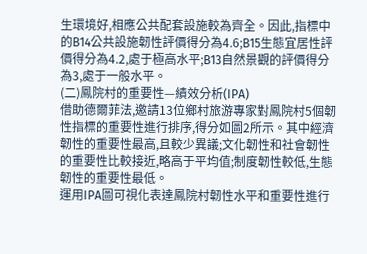生環境好,相應公共配套設施較為齊全。因此,指標中的B14公共設施韌性評價得分為4.6;B15生態宜居性評價得分為4.2,處于極高水平;B13自然景觀的評價得分為3,處于一般水平。
(二)鳳院村的重要性—績效分析(IPA)
借助德爾菲法,邀請13位鄉村旅游專家對鳳院村5個韌性指標的重要性進行排序,得分如圖2所示。其中經濟韌性的重要性最高,且較少異議;文化韌性和社會韌性的重要性比較接近,略高于平均值;制度韌性較低,生態韌性的重要性最低。
運用IPA圖可視化表達鳳院村韌性水平和重要性進行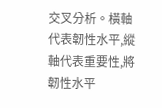交叉分析。橫軸代表韌性水平,縱軸代表重要性,將韌性水平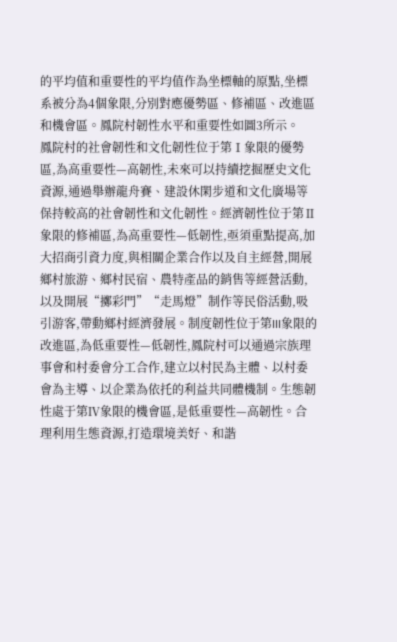的平均值和重要性的平均值作為坐標軸的原點,坐標系被分為4個象限,分別對應優勢區、修補區、改進區和機會區。鳳院村韌性水平和重要性如圖3所示。
鳳院村的社會韌性和文化韌性位于第Ⅰ象限的優勢區,為高重要性—高韌性,未來可以持續挖掘歷史文化資源,通過舉辦龍舟賽、建設休閑步道和文化廣場等保持較高的社會韌性和文化韌性。經濟韌性位于第Ⅱ象限的修補區,為高重要性—低韌性,亟須重點提高,加大招商引資力度,與相關企業合作以及自主經營,開展鄉村旅游、鄉村民宿、農特產品的銷售等經營活動,以及開展“擲彩門”“走馬燈”制作等民俗活動,吸引游客,帶動鄉村經濟發展。制度韌性位于第III象限的改進區,為低重要性—低韌性,鳳院村可以通過宗族理事會和村委會分工合作,建立以村民為主體、以村委會為主導、以企業為依托的利益共同體機制。生態韌性處于第Ⅳ象限的機會區,是低重要性—高韌性。合理利用生態資源,打造環境美好、和諧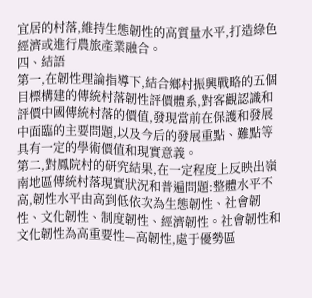宜居的村落,維持生態韌性的高質量水平,打造綠色經濟或進行農旅產業融合。
四、結語
第一,在韌性理論指導下,結合鄉村振興戰略的五個目標構建的傳統村落韌性評價體系,對客觀認識和評價中國傳統村落的價值,發現當前在保護和發展中面臨的主要問題,以及今后的發展重點、難點等具有一定的學術價值和現實意義。
第二,對鳳院村的研究結果,在一定程度上反映出嶺南地區傳統村落現實狀況和普遍問題:整體水平不高,韌性水平由高到低依次為生態韌性、社會韌性、文化韌性、制度韌性、經濟韌性。社會韌性和文化韌性為高重要性—高韌性,處于優勢區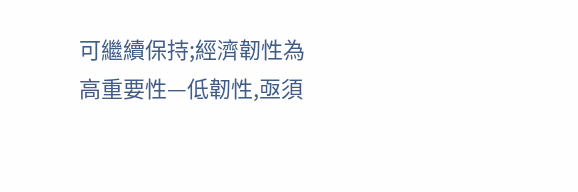可繼續保持;經濟韌性為高重要性—低韌性,亟須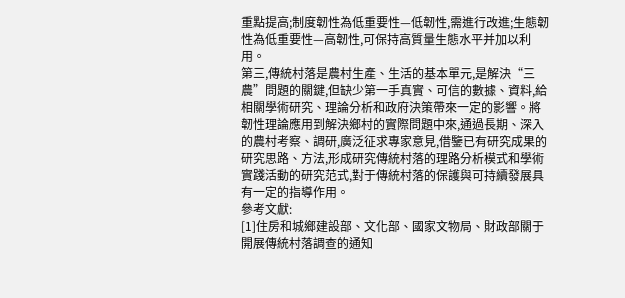重點提高;制度韌性為低重要性—低韌性,需進行改進;生態韌性為低重要性—高韌性,可保持高質量生態水平并加以利用。
第三,傳統村落是農村生產、生活的基本單元,是解決“三農”問題的關鍵,但缺少第一手真實、可信的數據、資料,給相關學術研究、理論分析和政府決策帶來一定的影響。將韌性理論應用到解決鄉村的實際問題中來,通過長期、深入的農村考察、調研,廣泛征求專家意見,借鑒已有研究成果的研究思路、方法,形成研究傳統村落的理路分析模式和學術實踐活動的研究范式,對于傳統村落的保護與可持續發展具有一定的指導作用。
參考文獻:
[1]住房和城鄉建設部、文化部、國家文物局、財政部關于開展傳統村落調查的通知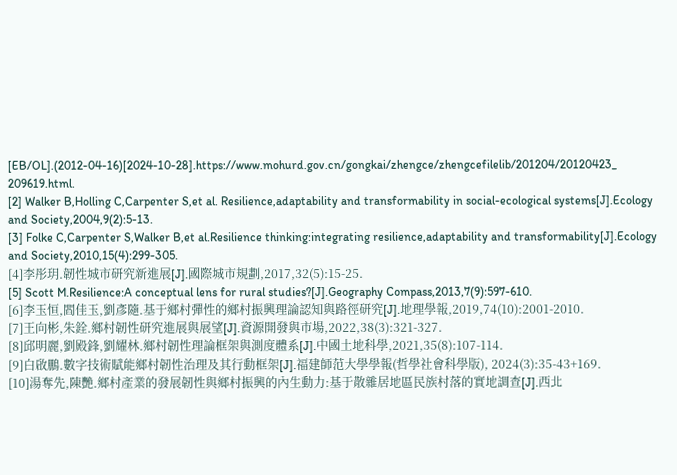[EB/OL].(2012-04-16)[2024-10-28].https://www.mohurd.gov.cn/gongkai/zhengce/zhengcefilelib/201204/20120423_ 209619.html.
[2] Walker B,Holling C,Carpenter S,et al. Resilience,adaptability and transformability in social-ecological systems[J].Ecology and Society,2004,9(2):5-13.
[3] Folke C,Carpenter S,Walker B,et al.Resilience thinking:integrating resilience,adaptability and transformability[J].Ecology and Society,2010,15(4):299-305.
[4]李彤玥.韌性城市研究新進展[J].國際城市規劃,2017,32(5):15-25.
[5] Scott M.Resilience:A conceptual lens for rural studies?[J].Geography Compass,2013,7(9):597-610.
[6]李玉恒,閻佳玉,劉彥隨.基于鄉村彈性的鄉村振興理論認知與路徑研究[J].地理學報,2019,74(10):2001-2010.
[7]王向彬,朱銓.鄉村韌性研究進展與展望[J].資源開發與市場,2022,38(3):321-327.
[8]邱明麗,劉殿鋒,劉耀林.鄉村韌性理論框架與測度體系[J].中國土地科學,2021,35(8):107-114.
[9]白啟鵬.數字技術賦能鄉村韌性治理及其行動框架[J].福建師范大學學報(哲學社會科學版), 2024(3):35-43+169.
[10]湯奪先,陳艷.鄉村產業的發展韌性與鄉村振興的內生動力:基于散雜居地區民族村落的實地調查[J].西北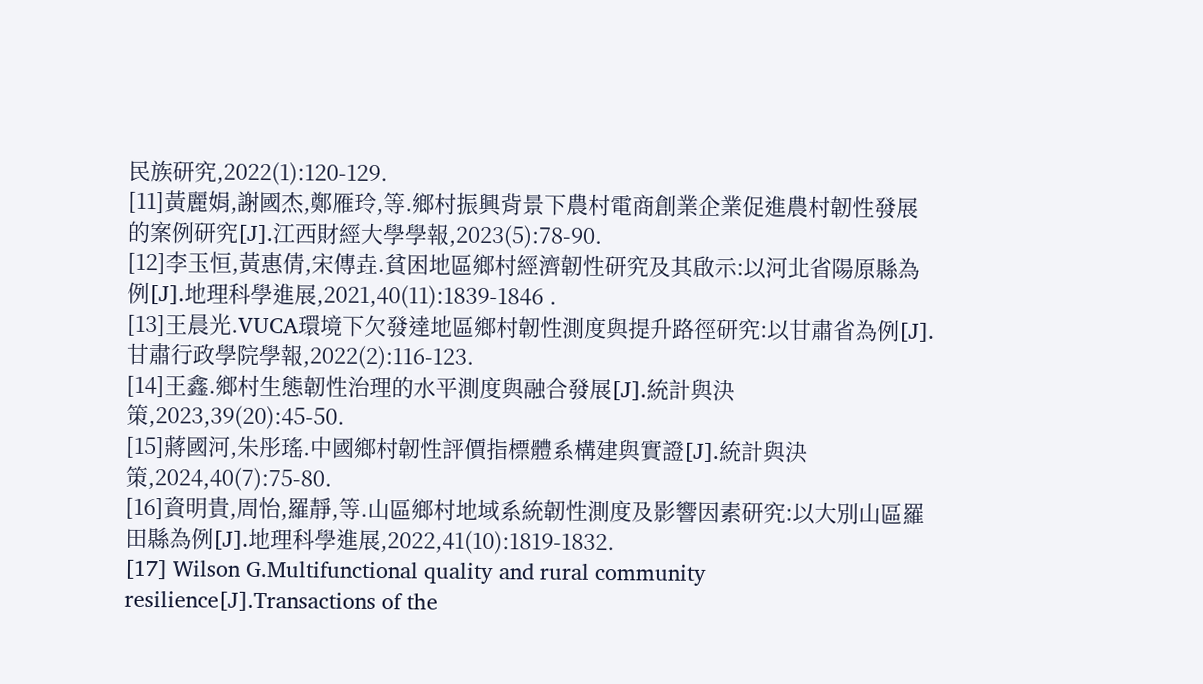民族研究,2022(1):120-129.
[11]黃麗娟,謝國杰,鄭雁玲,等.鄉村振興背景下農村電商創業企業促進農村韌性發展的案例研究[J].江西財經大學學報,2023(5):78-90.
[12]李玉恒,黃惠倩,宋傳垚.貧困地區鄉村經濟韌性研究及其啟示:以河北省陽原縣為例[J].地理科學進展,2021,40(11):1839-1846 .
[13]王晨光.VUCA環境下欠發達地區鄉村韌性測度與提升路徑研究:以甘肅省為例[J].甘肅行政學院學報,2022(2):116-123.
[14]王鑫.鄉村生態韌性治理的水平測度與融合發展[J].統計與決策,2023,39(20):45-50.
[15]蔣國河,朱彤瑤.中國鄉村韌性評價指標體系構建與實證[J].統計與決策,2024,40(7):75-80.
[16]資明貴,周怡,羅靜,等.山區鄉村地域系統韌性測度及影響因素研究:以大別山區羅田縣為例[J].地理科學進展,2022,41(10):1819-1832.
[17] Wilson G.Multifunctional quality and rural community resilience[J].Transactions of the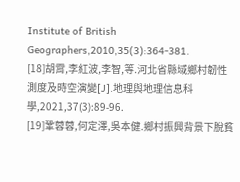Institute of British Geographers,2010,35(3):364-381.
[18]胡霄,李紅波,李智,等.河北省縣域鄉村韌性測度及時空演變[J].地理與地理信息科學,2021,37(3):89-96.
[19]鞏蓉蓉,何定澤,吳本健.鄉村振興背景下脫貧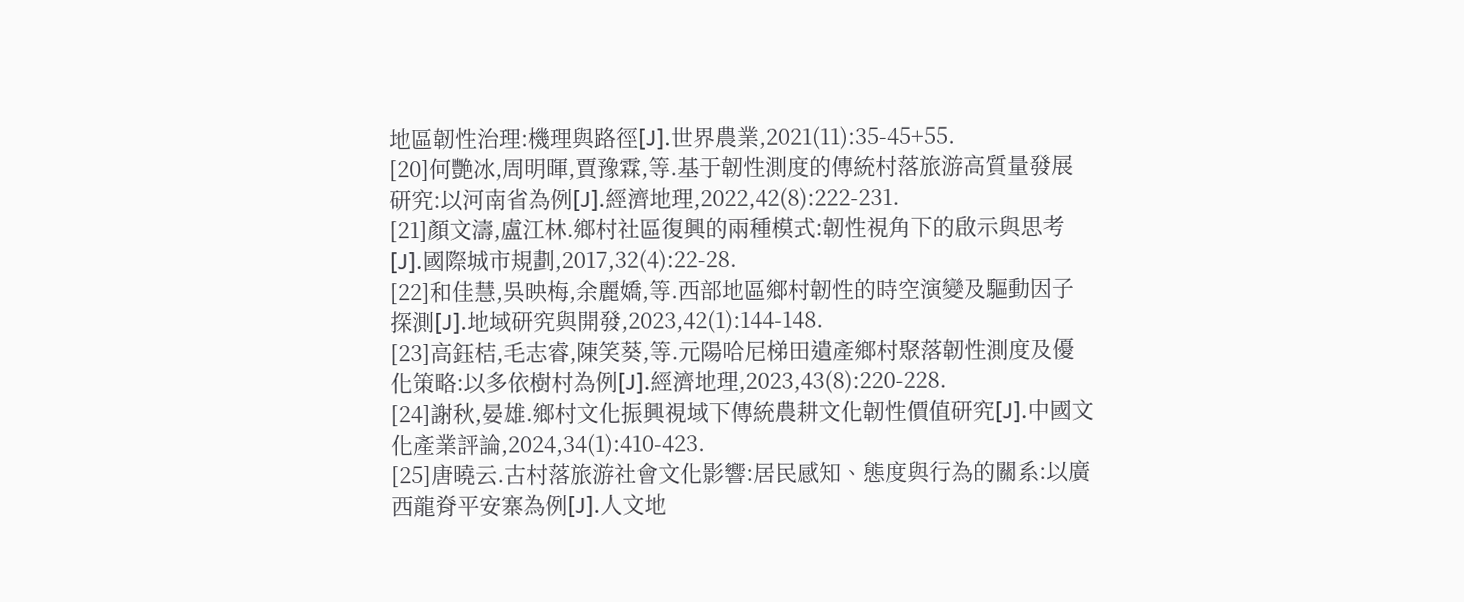地區韌性治理:機理與路徑[J].世界農業,2021(11):35-45+55.
[20]何艷冰,周明暉,賈豫霖,等.基于韌性測度的傳統村落旅游高質量發展研究:以河南省為例[J].經濟地理,2022,42(8):222-231.
[21]顏文濤,盧江林.鄉村社區復興的兩種模式:韌性視角下的啟示與思考[J].國際城市規劃,2017,32(4):22-28.
[22]和佳慧,吳映梅,余麗嬌,等.西部地區鄉村韌性的時空演變及驅動因子探測[J].地域研究與開發,2023,42(1):144-148.
[23]高鈺桔,毛志睿,陳笑葵,等.元陽哈尼梯田遺產鄉村聚落韌性測度及優化策略:以多依樹村為例[J].經濟地理,2023,43(8):220-228.
[24]謝秋,晏雄.鄉村文化振興視域下傳統農耕文化韌性價值研究[J].中國文化產業評論,2024,34(1):410-423.
[25]唐曉云.古村落旅游社會文化影響:居民感知、態度與行為的關系:以廣西龍脊平安寨為例[J].人文地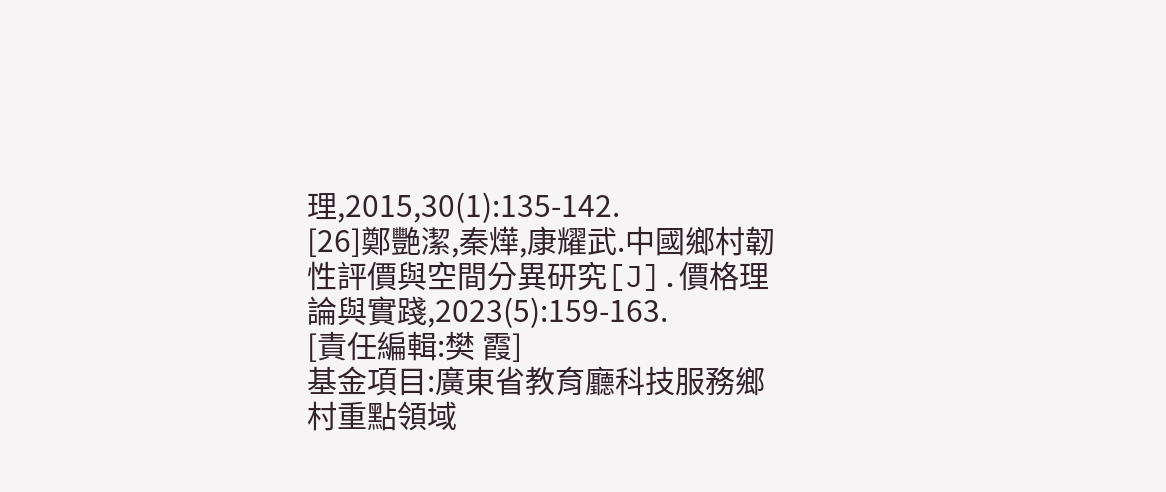理,2015,30(1):135-142.
[26]鄭艷潔,秦燁,康耀武.中國鄉村韌性評價與空間分異研究[J].價格理論與實踐,2023(5):159-163.
[責任編輯:樊 霞]
基金項目:廣東省教育廳科技服務鄉村重點領域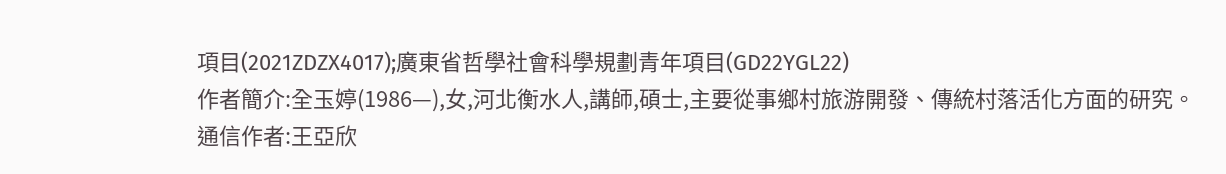項目(2021ZDZX4017);廣東省哲學社會科學規劃青年項目(GD22YGL22)
作者簡介:全玉婷(1986—),女,河北衡水人,講師,碩士,主要從事鄉村旅游開發、傳統村落活化方面的研究。
通信作者:王亞欣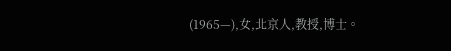(1965—),女,北京人,教授,博士。